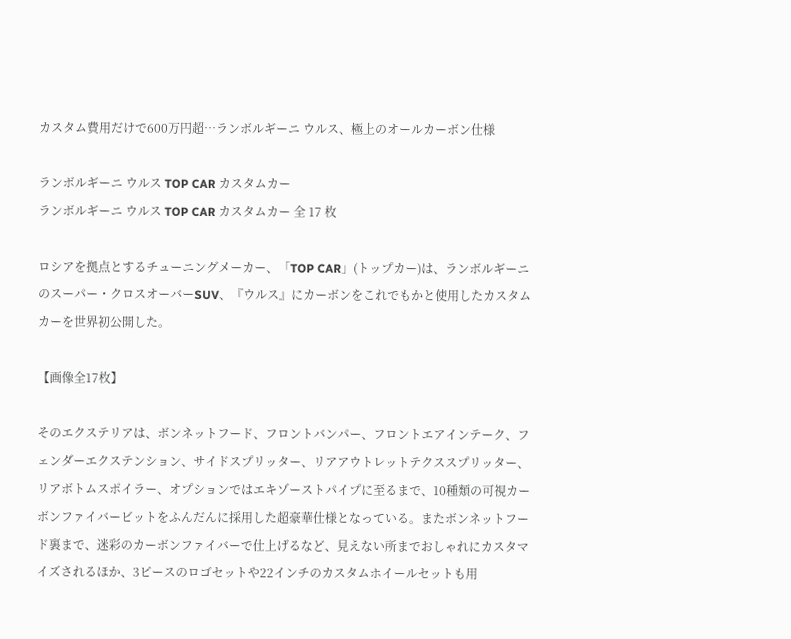カスタム費用だけで600万円超…ランボルギーニ ウルス、極上のオールカーボン仕様

ランボルギーニ ウルス TOP CAR カスタムカー
ランボルギーニ ウルス TOP CAR カスタムカー 全 17 枚

ロシアを拠点とするチューニングメーカー、「TOP CAR」(トップカー)は、ランボルギーニのスーパー・クロスオーバーSUV、『ウルス』にカーボンをこれでもかと使用したカスタムカーを世界初公開した。

【画像全17枚】

そのエクステリアは、ボンネットフード、フロントバンパー、フロントエアインテーク、フェンダーエクステンション、サイドスプリッター、リアアウトレットテクススプリッター、リアボトムスポイラー、オプションではエキゾーストパイプに至るまで、10種類の可視カーボンファイバービットをふんだんに採用した超豪華仕様となっている。またボンネットフード裏まで、迷彩のカーボンファイバーで仕上げるなど、見えない所までおしゃれにカスタマイズされるほか、3ピースのロゴセットや22インチのカスタムホイールセットも用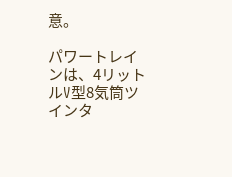意。

パワートレインは、4リットルV型8気筒ツインタ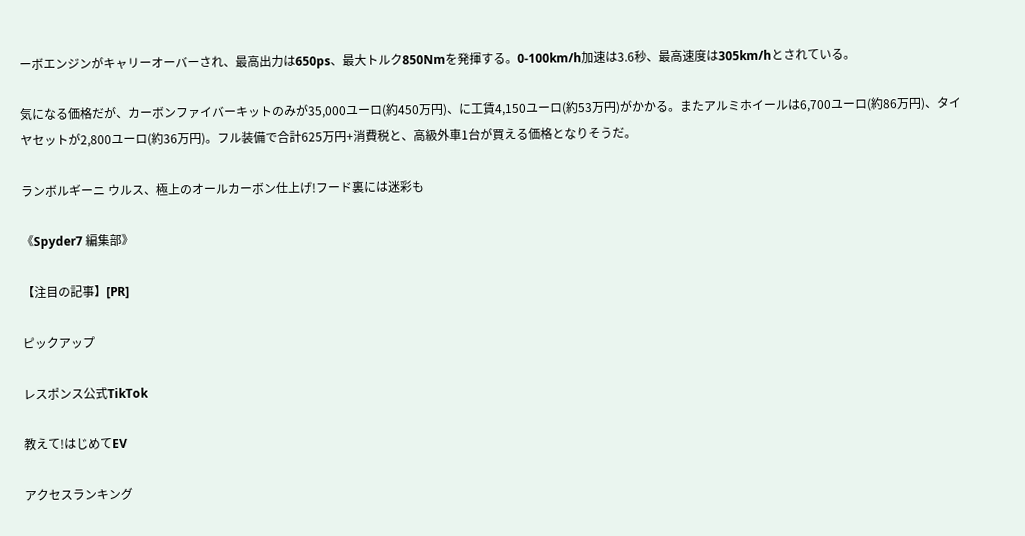ーボエンジンがキャリーオーバーされ、最高出力は650ps、最大トルク850Nmを発揮する。0-100km/h加速は3.6秒、最高速度は305km/hとされている。

気になる価格だが、カーボンファイバーキットのみが35,000ユーロ(約450万円)、に工賃4,150ユーロ(約53万円)がかかる。またアルミホイールは6,700ユーロ(約86万円)、タイヤセットが2,800ユーロ(約36万円)。フル装備で合計625万円+消費税と、高級外車1台が買える価格となりそうだ。

ランボルギーニ ウルス、極上のオールカーボン仕上げ!フード裏には迷彩も

《Spyder7 編集部》

【注目の記事】[PR]

ピックアップ

レスポンス公式TikTok

教えて!はじめてEV

アクセスランキング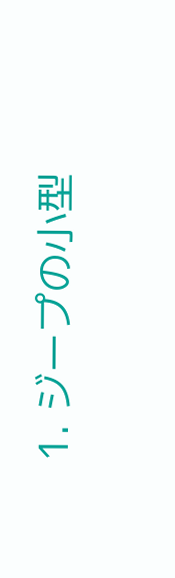1. ジープの小型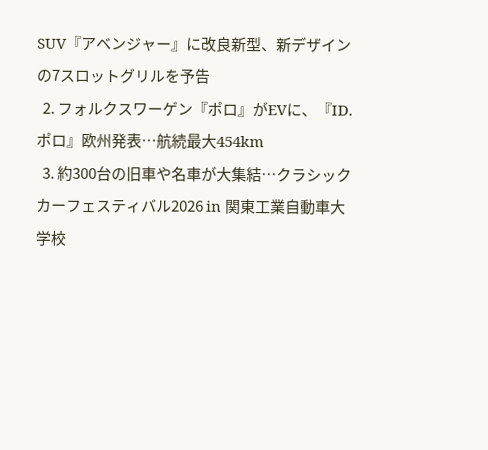SUV『アベンジャー』に改良新型、新デザインの7スロットグリルを予告
  2. フォルクスワーゲン『ポロ』がEVに、『ID.ポロ』欧州発表…航続最大454km
  3. 約300台の旧車や名車が大集結…クラシックカーフェスティバル2026 in 関東工業自動車大学校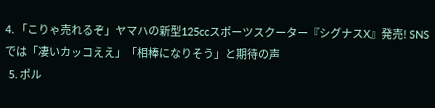4. 「こりゃ売れるぞ」ヤマハの新型125ccスポーツスクーター『シグナスX』発売! SNSでは「凄いカッコええ」「相棒になりそう」と期待の声
  5. ポル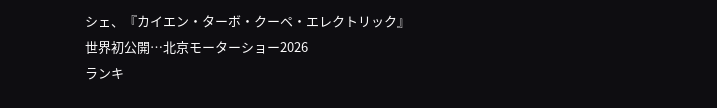シェ、『カイエン・ターボ・クーペ・エレクトリック』世界初公開…北京モーターショー2026
ランキ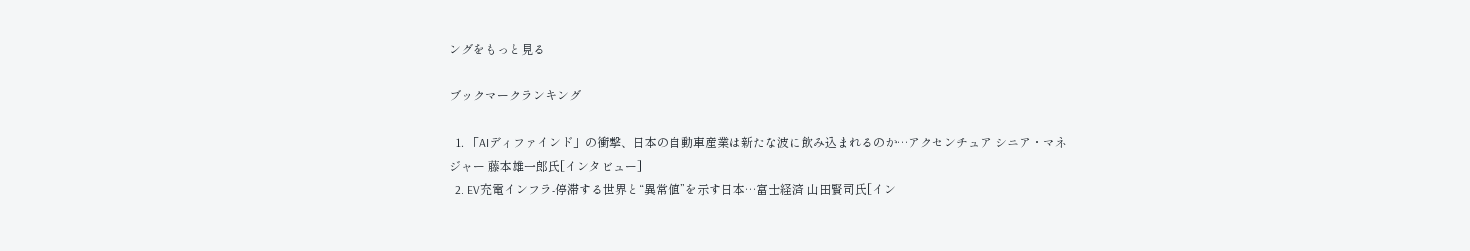ングをもっと見る

ブックマークランキング

  1. 「AIディファインド」の衝撃、日本の自動車産業は新たな波に飲み込まれるのか…アクセンチュア シニア・マネジャー 藤本雄一郎氏[インタビュー]
  2. EV充電インフラ-停滞する世界と“異常値”を示す日本…富士経済 山田賢司氏[イン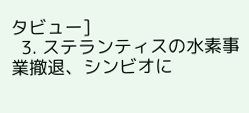タビュー]
  3. ステランティスの水素事業撤退、シンビオに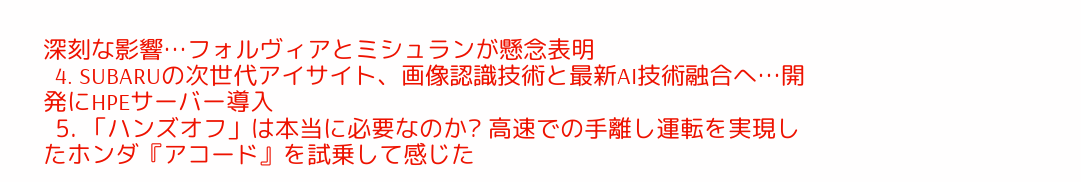深刻な影響…フォルヴィアとミシュランが懸念表明
  4. SUBARUの次世代アイサイト、画像認識技術と最新AI技術融合へ…開発にHPEサーバー導入
  5. 「ハンズオフ」は本当に必要なのか? 高速での手離し運転を実現したホンダ『アコード』を試乗して感じた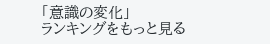「意識の変化」
ランキングをもっと見る